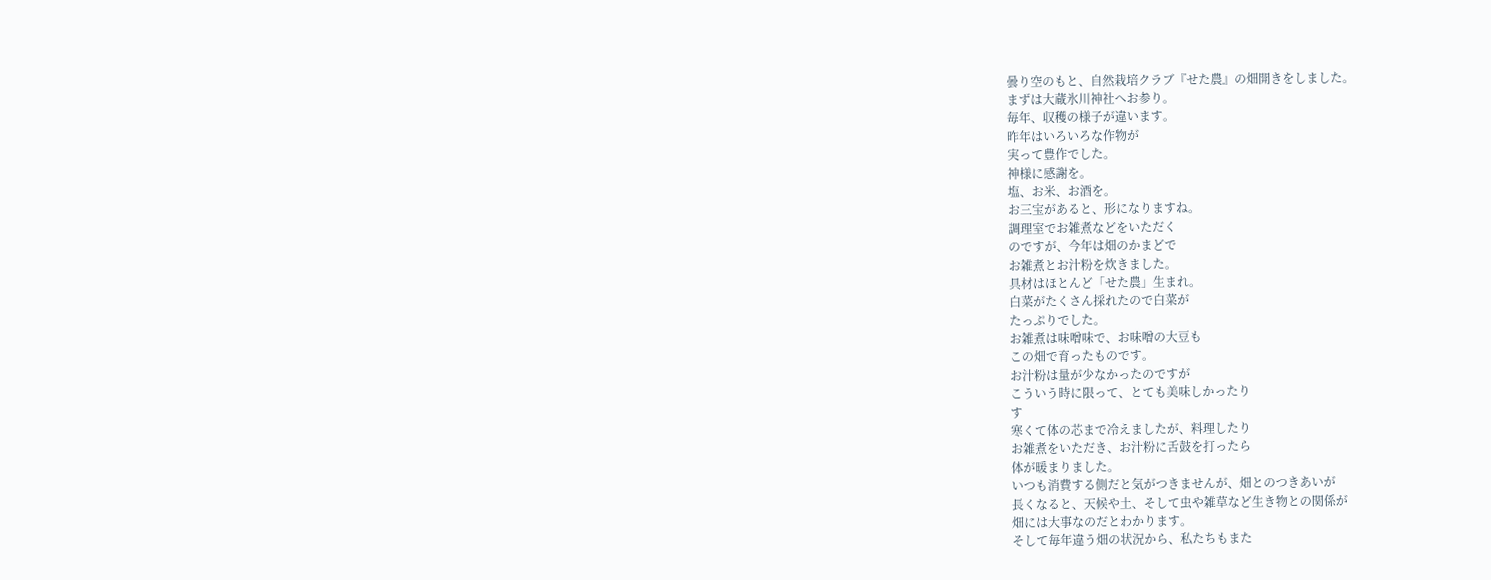曇り空のもと、自然栽培クラブ『せた農』の畑開きをしました。
まずは大蔵氷川神社へお参り。
毎年、収穫の様子が違います。
昨年はいろいろな作物が
実って豊作でした。
神様に感謝を。
塩、お米、お酒を。
お三宝があると、形になりますね。
調理室でお雑煮などをいただく
のですが、今年は畑のかまどで
お雑煮とお汁粉を炊きました。
具材はほとんど「せた農」生まれ。
白菜がたくさん採れたので白菜が
たっぷりでした。
お雑煮は味噌味で、お味噌の大豆も
この畑で育ったものです。
お汁粉は量が少なかったのですが
こういう時に限って、とても美味しかったり
す
寒くて体の芯まで冷えましたが、料理したり
お雑煮をいただき、お汁粉に舌鼓を打ったら
体が暖まりました。
いつも消費する側だと気がつきませんが、畑とのつきあいが
長くなると、天候や土、そして虫や雑草など生き物との関係が
畑には大事なのだとわかります。
そして毎年違う畑の状況から、私たちもまた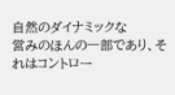自然のダイナミックな
営みのほんの一部であり、それはコントロー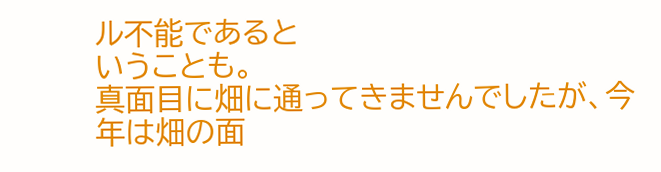ル不能であると
いうことも。
真面目に畑に通ってきませんでしたが、今年は畑の面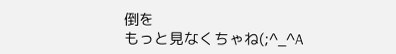倒を
もっと見なくちゃね(;^_^A